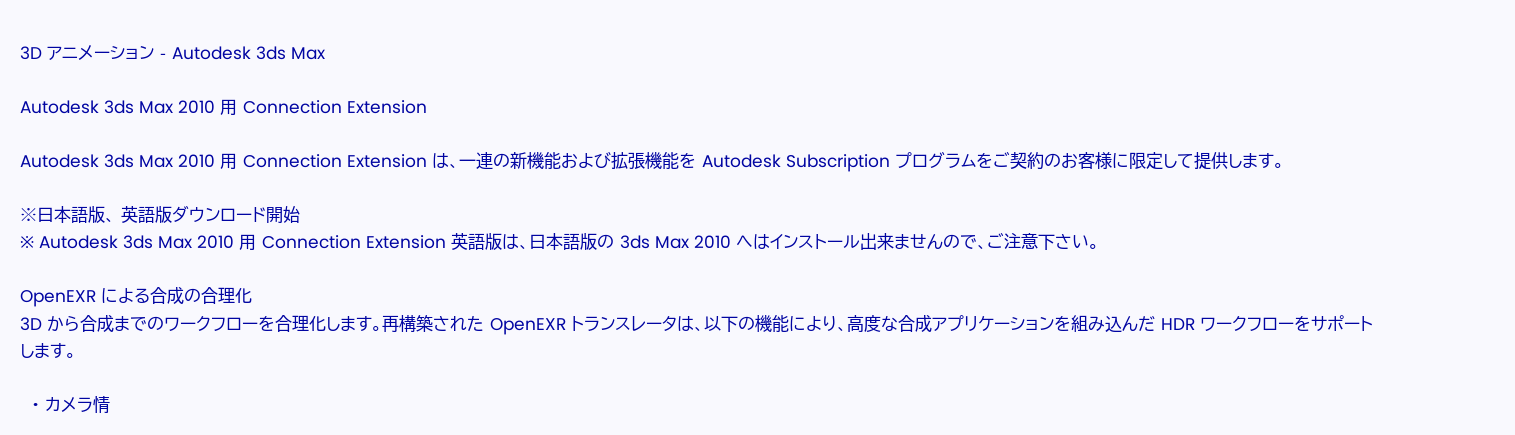3D アニメーション - Autodesk 3ds Max

Autodesk 3ds Max 2010 用 Connection Extension

Autodesk 3ds Max 2010 用 Connection Extension は、一連の新機能および拡張機能を Autodesk Subscription プログラムをご契約のお客様に限定して提供します。

※日本語版、 英語版ダウンロード開始
※ Autodesk 3ds Max 2010 用 Connection Extension 英語版は、日本語版の 3ds Max 2010 へはインストール出来ませんので、ご注意下さい。

OpenEXR による合成の合理化
3D から合成までのワークフローを合理化します。再構築された OpenEXR トランスレータは、以下の機能により、高度な合成アプリケーションを組み込んだ HDR ワークフローをサポートします。

  • カメラ情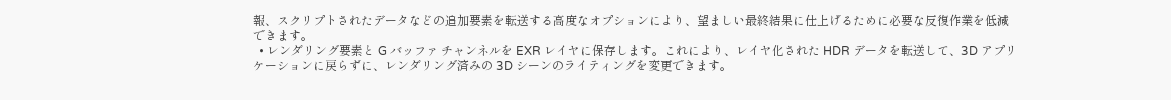報、スクリプトされたデータなどの追加要素を転送する高度なオプションにより、望ましい最終結果に仕上げるために必要な反復作業を低減できます。
  • レンダリング要素と G バッファ チャンネルを EXR レイヤに保存します。これにより、レイヤ化された HDR データを転送して、3D アプリケーションに戻らずに、レンダリング済みの 3D シーンのライティングを変更できます。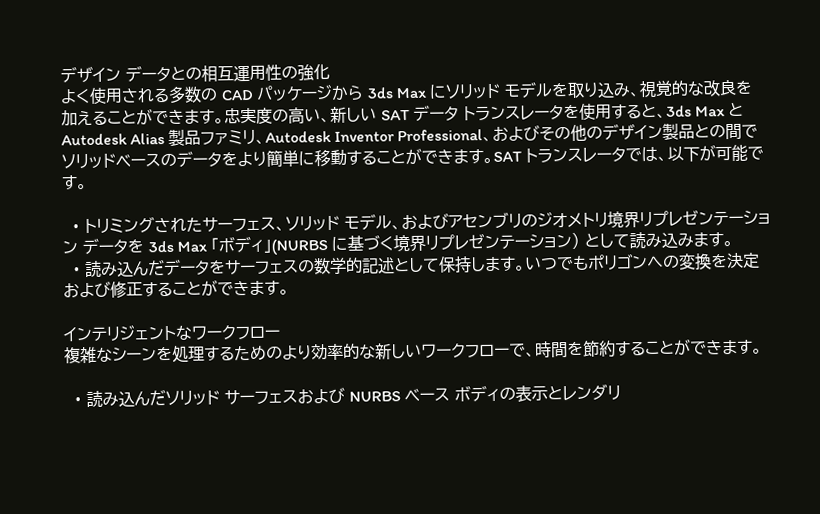デザイン データとの相互運用性の強化
よく使用される多数の CAD パッケージから 3ds Max にソリッド モデルを取り込み、視覚的な改良を加えることができます。忠実度の高い、新しい SAT データ トランスレータを使用すると、3ds Max と Autodesk Alias 製品ファミリ、Autodesk Inventor Professional、およびその他のデザイン製品との間でソリッドベースのデータをより簡単に移動することができます。SAT トランスレータでは、以下が可能です。

  • トリミングされたサーフェス、ソリッド モデル、およびアセンブリのジオメトリ境界リプレゼンテーション データを 3ds Max 「ボディ」(NURBS に基づく境界リプレゼンテーション) として読み込みます。
  • 読み込んだデータをサーフェスの数学的記述として保持します。いつでもポリゴンへの変換を決定および修正することができます。

インテリジェントなワークフロー
複雑なシーンを処理するためのより効率的な新しいワークフローで、時間を節約することができます。

  • 読み込んだソリッド サーフェスおよび NURBS ベース ボディの表示とレンダリ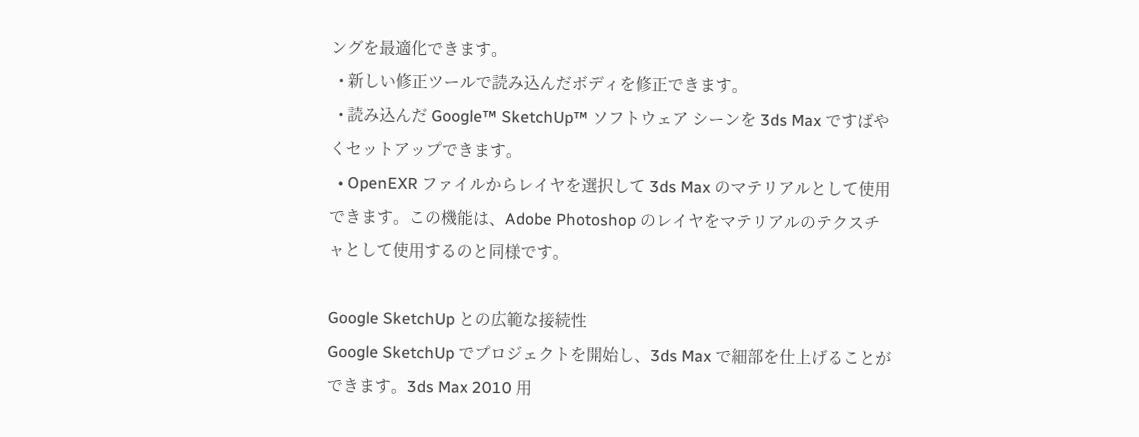ングを最適化できます。
  • 新しい修正ツールで読み込んだボディを修正できます。
  • 読み込んだ Google™ SketchUp™ ソフトウェア シーンを 3ds Max ですばやくセットアップできます。
  • OpenEXR ファイルからレイヤを選択して 3ds Max のマテリアルとして使用できます。この機能は、Adobe Photoshop のレイヤをマテリアルのテクスチャとして使用するのと同様です。

Google SketchUp との広範な接続性
Google SketchUp でプロジェクトを開始し、3ds Max で細部を仕上げることができます。3ds Max 2010 用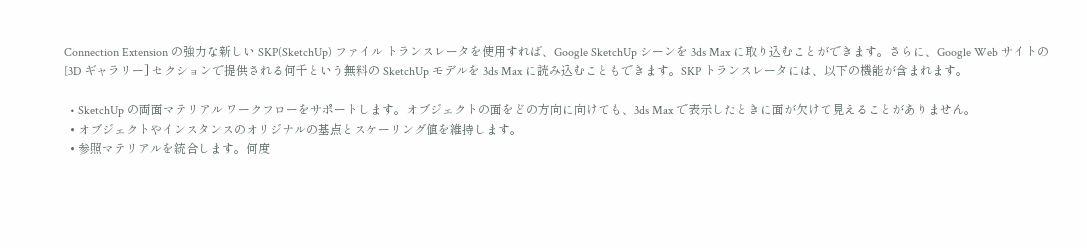Connection Extension の強力な新しい SKP(SketchUp) ファイル トランスレータを使用すれば、Google SketchUp シーンを 3ds Max に取り込むことができます。さらに、Google Web サイトの [3D ギャラリー] セクションで提供される何千という無料の SketchUp モデルを 3ds Max に読み込むこともできます。SKP トランスレータには、以下の機能が含まれます。

  • SketchUp の両面マテリアル ワークフローをサポートします。オブジェクトの面をどの方向に向けても、3ds Max で表示したときに面が欠けて見えることがありません。
  • オブジェクトやインスタンスのオリジナルの基点とスケーリング値を維持します。
  • 参照マテリアルを統合します。何度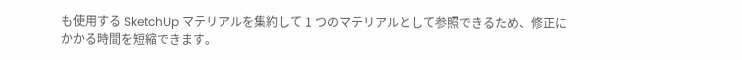も使用する SketchUp マテリアルを集約して 1 つのマテリアルとして参照できるため、修正にかかる時間を短縮できます。